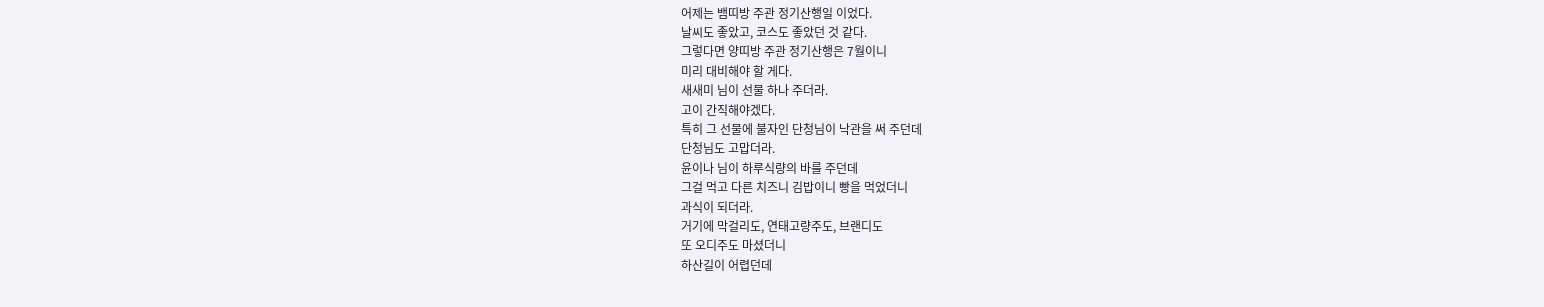어제는 뱀띠방 주관 정기산행일 이었다.
날씨도 좋았고, 코스도 좋았던 것 같다.
그렇다면 양띠방 주관 정기산행은 7월이니
미리 대비해야 할 게다.
새새미 님이 선물 하나 주더라.
고이 간직해야겠다.
특히 그 선물에 불자인 단청님이 낙관을 써 주던데
단청님도 고맙더라.
윤이나 님이 하루식량의 바를 주던데
그걸 먹고 다른 치즈니 김밥이니 빵을 먹었더니
과식이 되더라.
거기에 막걸리도, 연태고량주도, 브랜디도
또 오디주도 마셨더니
하산길이 어렵던데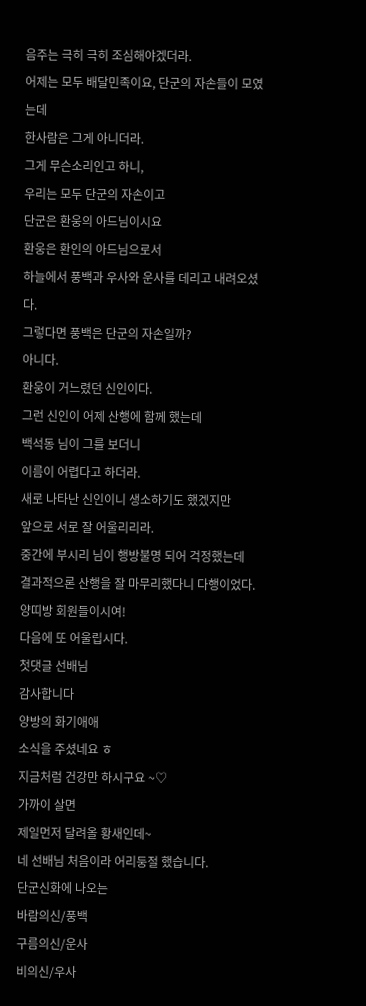음주는 극히 극히 조심해야겠더라.
어제는 모두 배달민족이요, 단군의 자손들이 모였는데
한사람은 그게 아니더라.
그게 무슨소리인고 하니,
우리는 모두 단군의 자손이고
단군은 환웅의 아드님이시요
환웅은 환인의 아드님으로서
하늘에서 풍백과 우사와 운사를 데리고 내려오셨다.
그렇다면 풍백은 단군의 자손일까?
아니다.
환웅이 거느렸던 신인이다.
그런 신인이 어제 산행에 함께 했는데
백석동 님이 그를 보더니
이름이 어렵다고 하더라.
새로 나타난 신인이니 생소하기도 했겠지만
앞으로 서로 잘 어울리리라.
중간에 부시리 님이 행방불명 되어 걱정했는데
결과적으론 산행을 잘 마무리했다니 다행이었다.
양띠방 회원들이시여!
다음에 또 어울립시다.
첫댓글 선배님
감사합니다
양방의 화기애애
소식을 주셨네요 ㅎ
지금처럼 건강만 하시구요 ~♡
가까이 살면
제일먼저 달려올 황새인데~
네 선배님 처음이라 어리둥절 했습니다.
단군신화에 나오는
바람의신/풍백
구름의신/운사
비의신/우사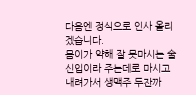다음엔 정식으로 인사 올리겠습니다.
몸이가 약해 잘 못마시는 술
신입이라 주는데로 마시고 내려가서 생맥주 두잔까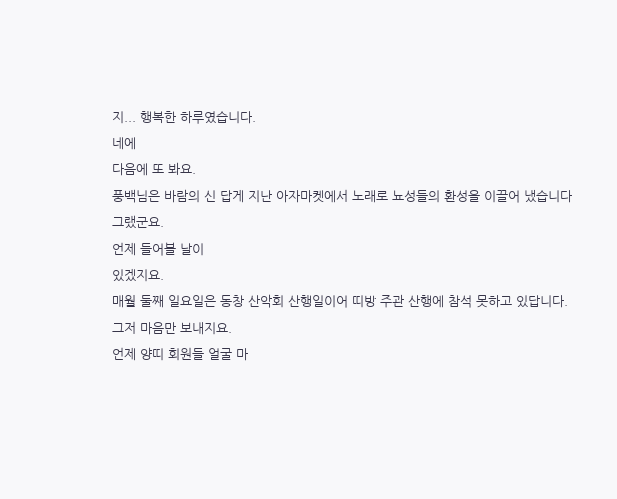지... 행복한 하루였습니다.
네에
다음에 또 봐요.
풍백님은 바람의 신 답게 지난 아자마켓에서 노래로 뇨성들의 환성을 이끌어 냈습니다
그랬군요.
언제 들어볼 날이
있겠지요.
매월 둘째 일요일은 동창 산악회 산행일이어 띠방 주관 산행에 참석 못하고 있답니다.
그저 마음만 보내지요.
언제 양띠 회원들 얼굴 마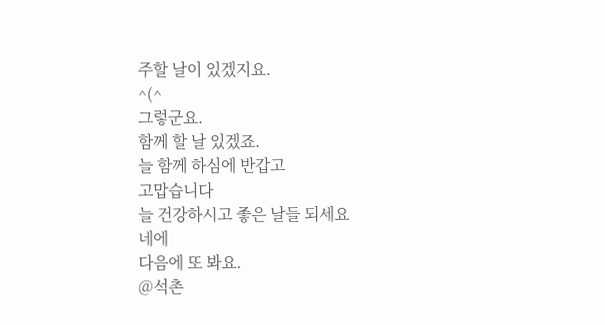주할 날이 있겠지요.
^(^
그렇군요.
함께 할 날 있겠죠.
늘 함께 하심에 반갑고
고맙습니다
늘 건강하시고 좋은 날들 되세요
네에
다음에 또 봐요.
@석촌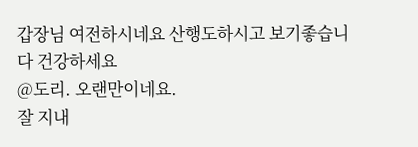갑장님 여전하시네요 산행도하시고 보기좋습니다 건강하세요
@도리. 오랜만이네요.
잘 지내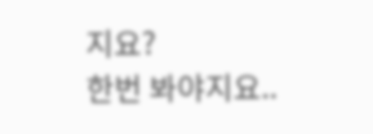지요?
한번 봐야지요..